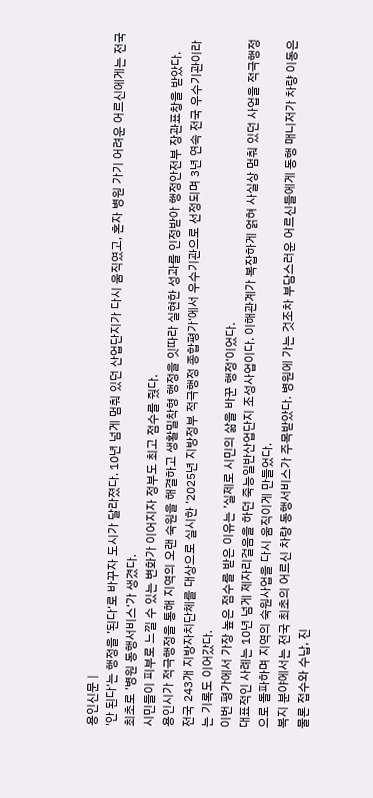용인신문 |
'안 된다‘는 행정을 ’된다‘로 바꾸자 도시가 달라졌다. 10년 넘게 멈춰 있던 산업단지가 다시 움직였고, 혼자 병원 가기 어려운 어르신에게는 전국 최초로 ’병원 동행서비스‘가 생겼다.
시민들이 피부로 느낄 수 있는 변화가 이어지자 정부도 최고 점수를 줬다.
용인시가 적극행정을 통해 지역의 오랜 숙원을 해결하고 생활밀착형 행정을 잇따라 실현한 성과를 인정받아 행정안전부 장관표창을 받았다.
전국 243개 지방자치단체를 대상으로 실시한 ’2025년 지방정부 적극행정 종합평가‘에서 우수기관으로 선정되며 3년 연속 전국 우수기관이라는 기록도 이어갔다.
이번 평가에서 가장 높은 점수를 받은 이유는 ’실제로 시민의 삶을 바꾼 행정‘이었다.
대표적인 사례는 10년 넘게 제자리걸음을 하던 죽능일반산업단지 조성사업이다. 이해관계가 복잡하게 얽혀 사실상 멈춰 있던 사업을 적극행정으로 돌파하며 지역의 숙원사업을 다시 움직이게 만들었다.
복지 분야에서는 전국 최초의 어르신 차량 동행서비스가 주목받았다. 병원에 가는 것조차 부담스러운 어르신들에게 동행 매니저가 차량 이동은 물론 접수와 수납, 진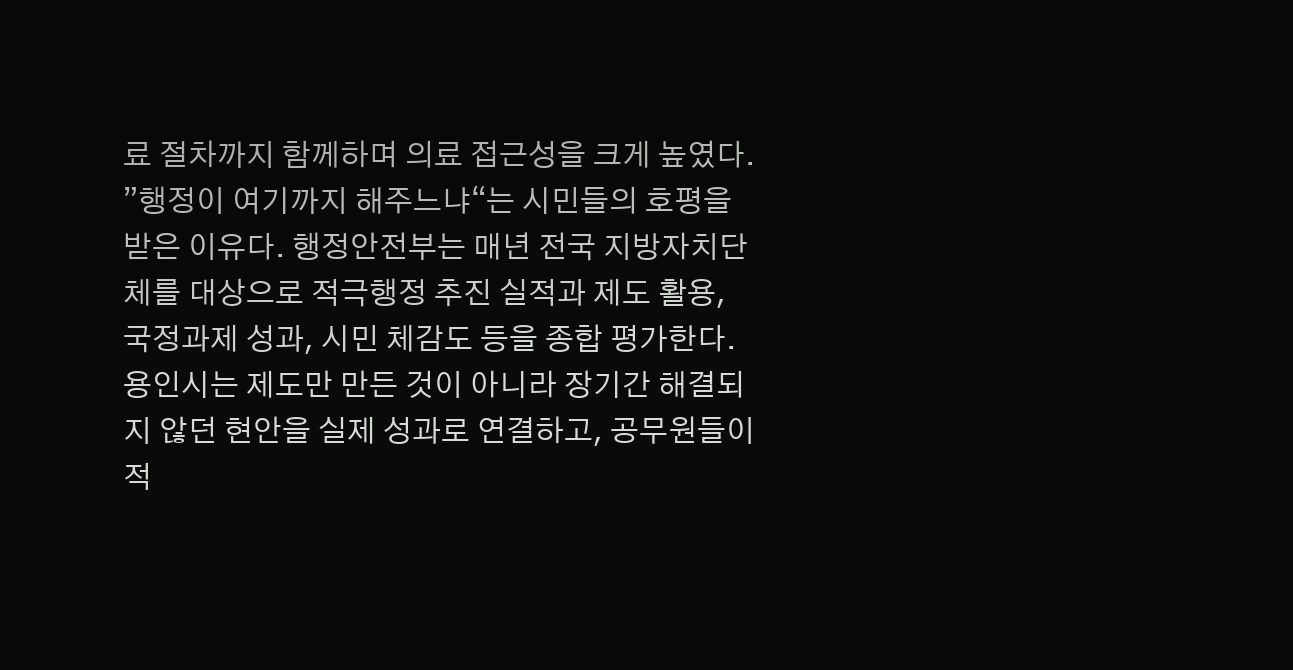료 절차까지 함께하며 의료 접근성을 크게 높였다.
”행정이 여기까지 해주느냐“는 시민들의 호평을 받은 이유다. 행정안전부는 매년 전국 지방자치단체를 대상으로 적극행정 추진 실적과 제도 활용, 국정과제 성과, 시민 체감도 등을 종합 평가한다.
용인시는 제도만 만든 것이 아니라 장기간 해결되지 않던 현안을 실제 성과로 연결하고, 공무원들이 적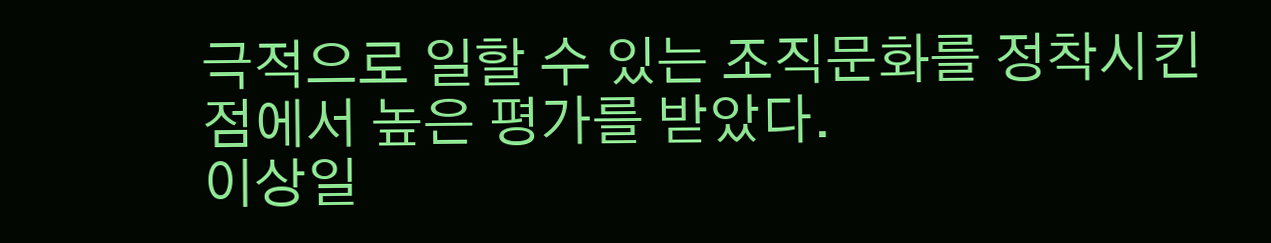극적으로 일할 수 있는 조직문화를 정착시킨 점에서 높은 평가를 받았다.
이상일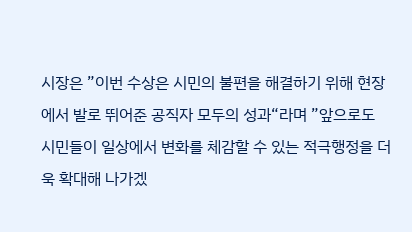시장은 ”이번 수상은 시민의 불편을 해결하기 위해 현장에서 발로 뛰어준 공직자 모두의 성과“라며 ”앞으로도 시민들이 일상에서 변화를 체감할 수 있는 적극행정을 더욱 확대해 나가겠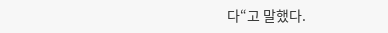다“고 말했다.